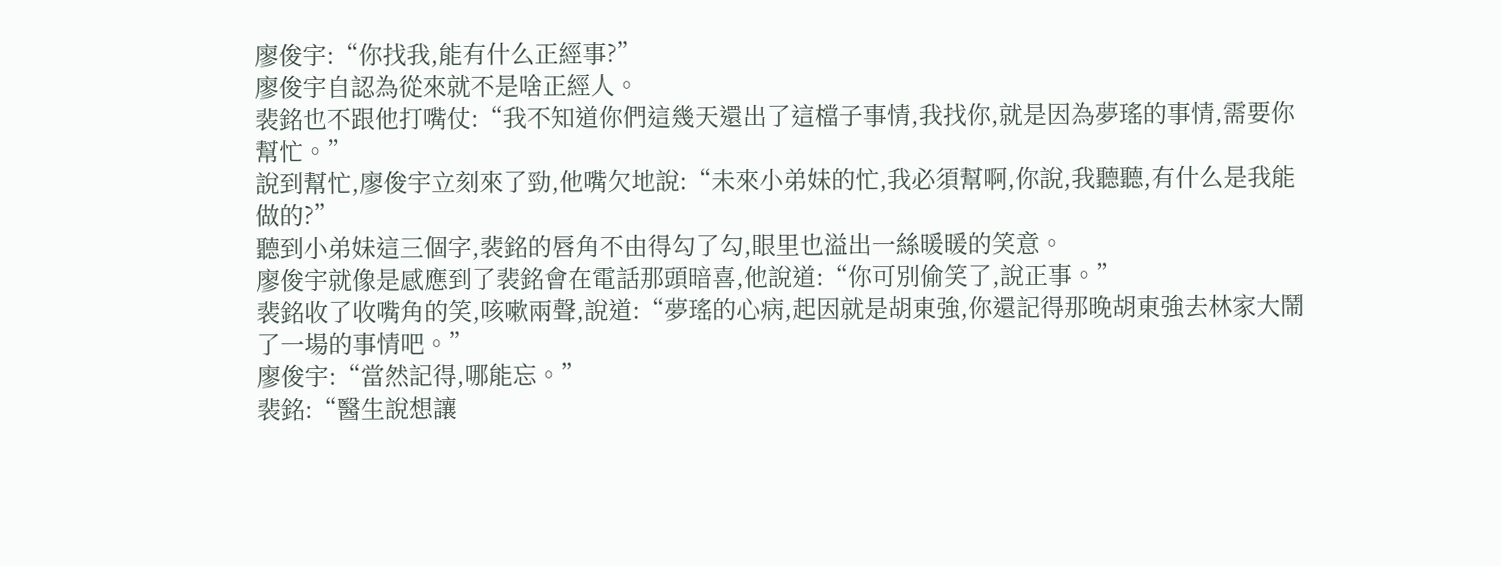廖俊宇:“你找我,能有什么正經事?”
廖俊宇自認為從來就不是啥正經人。
裴銘也不跟他打嘴仗:“我不知道你們這幾天還出了這檔子事情,我找你,就是因為夢瑤的事情,需要你幫忙。”
說到幫忙,廖俊宇立刻來了勁,他嘴欠地說:“未來小弟妹的忙,我必須幫啊,你說,我聽聽,有什么是我能做的?”
聽到小弟妹這三個字,裴銘的唇角不由得勾了勾,眼里也溢出一絲暖暖的笑意。
廖俊宇就像是感應到了裴銘會在電話那頭暗喜,他說道:“你可別偷笑了,說正事。”
裴銘收了收嘴角的笑,咳嗽兩聲,說道:“夢瑤的心病,起因就是胡東強,你還記得那晚胡東強去林家大鬧了一場的事情吧。”
廖俊宇:“當然記得,哪能忘。”
裴銘:“醫生說想讓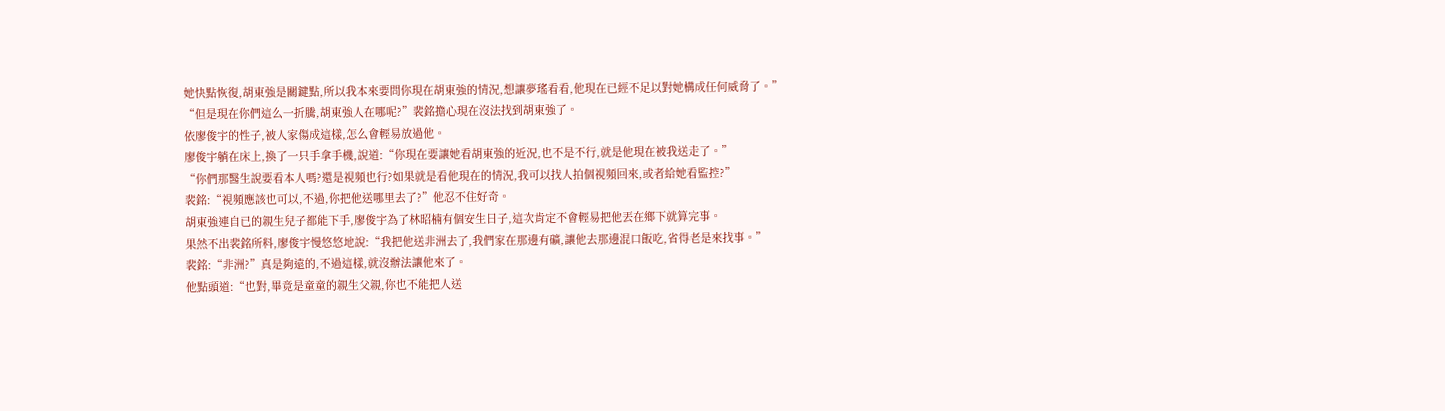她快點恢復,胡東強是關鍵點,所以我本來要問你現在胡東強的情況,想讓夢瑤看看,他現在已經不足以對她構成任何威脅了。”
“但是現在你們這么一折騰,胡東強人在哪呢?”裴銘擔心現在沒法找到胡東強了。
依廖俊宇的性子,被人家傷成這樣,怎么會輕易放過他。
廖俊宇躺在床上,換了一只手拿手機,說道:“你現在要讓她看胡東強的近況,也不是不行,就是他現在被我送走了。”
“你們那醫生說要看本人嗎?還是視頻也行?如果就是看他現在的情況,我可以找人拍個視頻回來,或者給她看監控?”
裴銘:“視頻應該也可以,不過,你把他送哪里去了?”他忍不住好奇。
胡東強連自已的親生兒子都能下手,廖俊宇為了林昭楠有個安生日子,這次肯定不會輕易把他丟在鄉下就算完事。
果然不出裴銘所料,廖俊宇慢悠悠地說:“我把他送非洲去了,我們家在那邊有礦,讓他去那邊混口飯吃,省得老是來找事。”
裴銘:“非洲?”真是夠遠的,不過這樣,就沒辦法讓他來了。
他點頭道:“也對,畢竟是童童的親生父親,你也不能把人送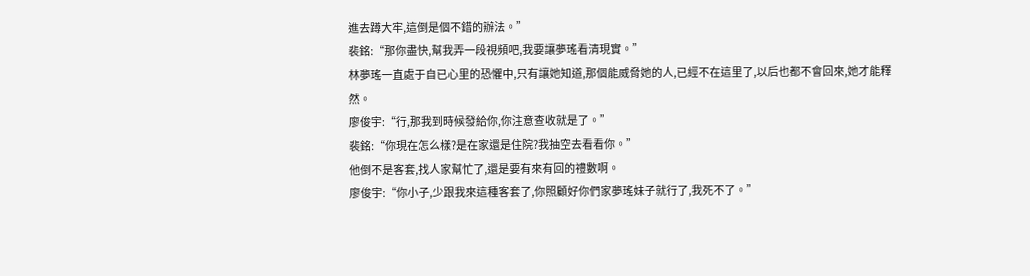進去蹲大牢,這倒是個不錯的辦法。”
裴銘:“那你盡快,幫我弄一段視頻吧,我要讓夢瑤看清現實。”
林夢瑤一直處于自已心里的恐懼中,只有讓她知道,那個能威脅她的人,已經不在這里了,以后也都不會回來,她才能釋然。
廖俊宇:“行,那我到時候發給你,你注意查收就是了。”
裴銘:“你現在怎么樣?是在家還是住院?我抽空去看看你。”
他倒不是客套,找人家幫忙了,還是要有來有回的禮數啊。
廖俊宇:“你小子,少跟我來這種客套了,你照顧好你們家夢瑤妹子就行了,我死不了。”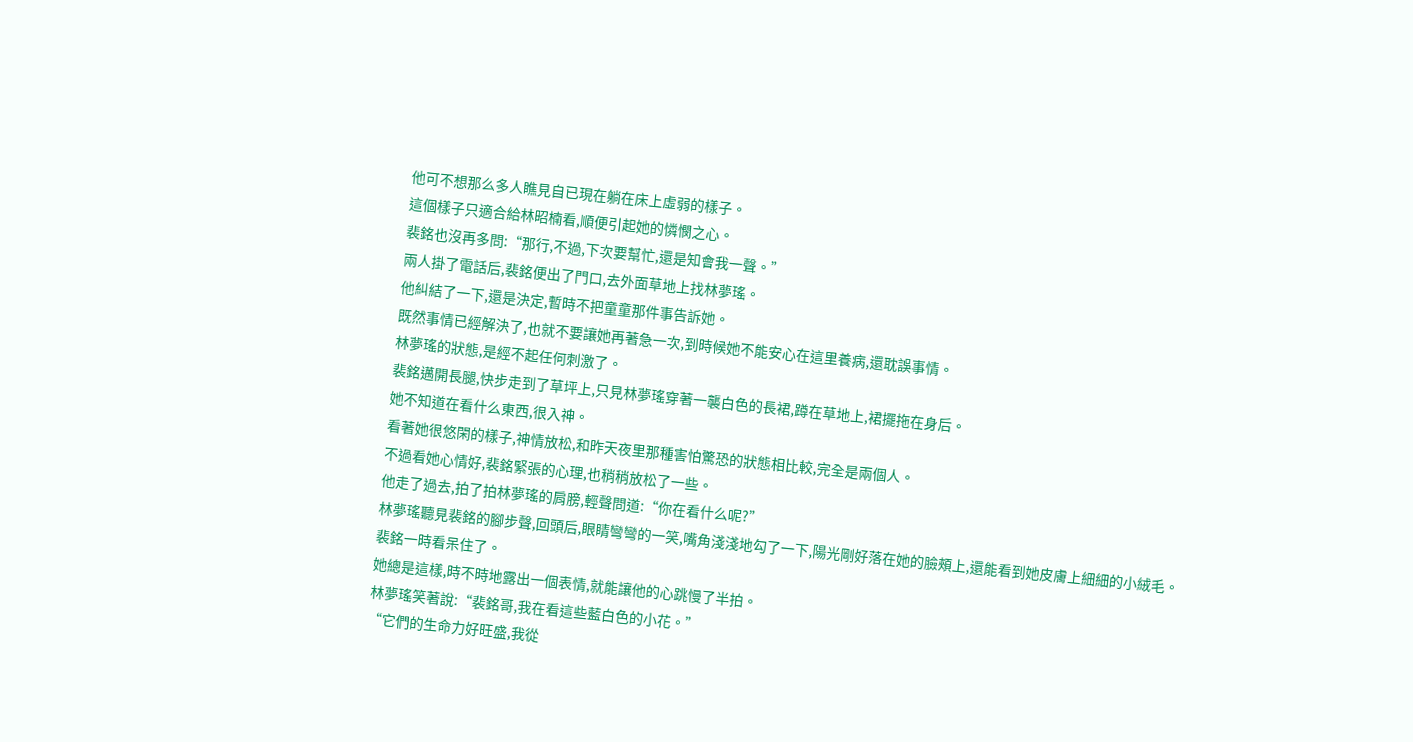他可不想那么多人瞧見自已現在躺在床上虛弱的樣子。
這個樣子只適合給林昭楠看,順便引起她的憐憫之心。
裴銘也沒再多問:“那行,不過,下次要幫忙,還是知會我一聲。”
兩人掛了電話后,裴銘便出了門口,去外面草地上找林夢瑤。
他糾結了一下,還是決定,暫時不把童童那件事告訴她。
既然事情已經解決了,也就不要讓她再著急一次,到時候她不能安心在這里養病,還耽誤事情。
林夢瑤的狀態,是經不起任何刺激了。
裴銘邁開長腿,快步走到了草坪上,只見林夢瑤穿著一襲白色的長裙,蹲在草地上,裙擺拖在身后。
她不知道在看什么東西,很入神。
看著她很悠閑的樣子,神情放松,和昨天夜里那種害怕驚恐的狀態相比較,完全是兩個人。
不過看她心情好,裴銘緊張的心理,也稍稍放松了一些。
他走了過去,拍了拍林夢瑤的肩膀,輕聲問道:“你在看什么呢?”
林夢瑤聽見裴銘的腳步聲,回頭后,眼睛彎彎的一笑,嘴角淺淺地勾了一下,陽光剛好落在她的臉頰上,還能看到她皮膚上細細的小絨毛。
裴銘一時看呆住了。
她總是這樣,時不時地露出一個表情,就能讓他的心跳慢了半拍。
林夢瑤笑著說:“裴銘哥,我在看這些藍白色的小花。”
“它們的生命力好旺盛,我從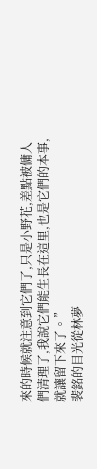來的時候就注意到它們了,只是小野花,差點被傭人們清理了,我說它們能生長在這里,也是它們的本事,就讓留下來了。”
裴銘的目光從林夢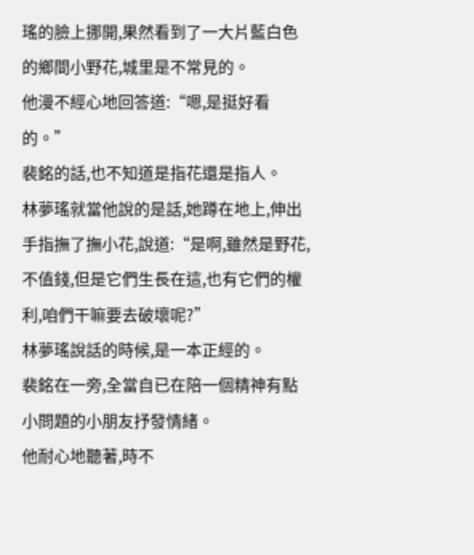瑤的臉上挪開,果然看到了一大片藍白色的鄉間小野花,城里是不常見的。
他漫不經心地回答道:“嗯,是挺好看的。”
裴銘的話,也不知道是指花還是指人。
林夢瑤就當他說的是話,她蹲在地上,伸出手指撫了撫小花,說道:“是啊,雖然是野花,不值錢,但是它們生長在這,也有它們的權利,咱們干嘛要去破壞呢?”
林夢瑤說話的時候,是一本正經的。
裴銘在一旁,全當自已在陪一個精神有點小問題的小朋友抒發情緒。
他耐心地聽著,時不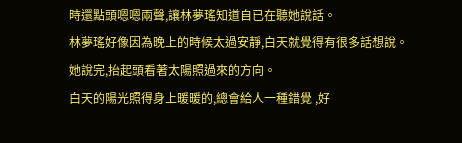時還點頭嗯嗯兩聲,讓林夢瑤知道自已在聽她說話。
林夢瑤好像因為晚上的時候太過安靜,白天就覺得有很多話想說。
她說完,抬起頭看著太陽照過來的方向。
白天的陽光照得身上暖暖的,總會給人一種錯覺 ,好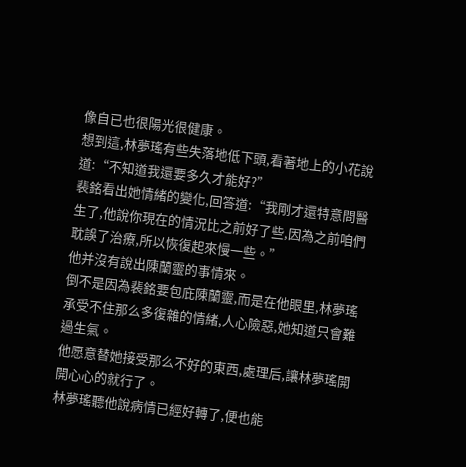像自已也很陽光很健康。
想到這,林夢瑤有些失落地低下頭,看著地上的小花說道:“不知道我還要多久才能好?”
裴銘看出她情緒的變化,回答道:“我剛才還特意問醫生了,他說你現在的情況比之前好了些,因為之前咱們耽誤了治療,所以恢復起來慢一些。”
他并沒有說出陳蘭靈的事情來。
倒不是因為裴銘要包庇陳蘭靈,而是在他眼里,林夢瑤承受不住那么多復雜的情緒,人心險惡,她知道只會難過生氣。
他愿意替她接受那么不好的東西,處理后,讓林夢瑤開開心心的就行了。
林夢瑤聽他說病情已經好轉了,便也能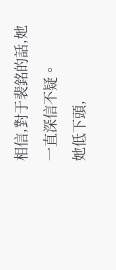相信,對于裴銘的話,她一直深信不疑。
她低下頭,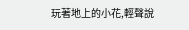玩著地上的小花,輕聲說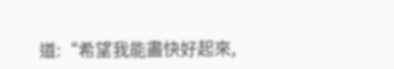道:“希望我能盡快好起來,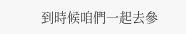到時候咱們一起去參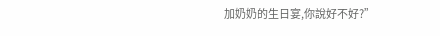加奶奶的生日宴,你說好不好?”